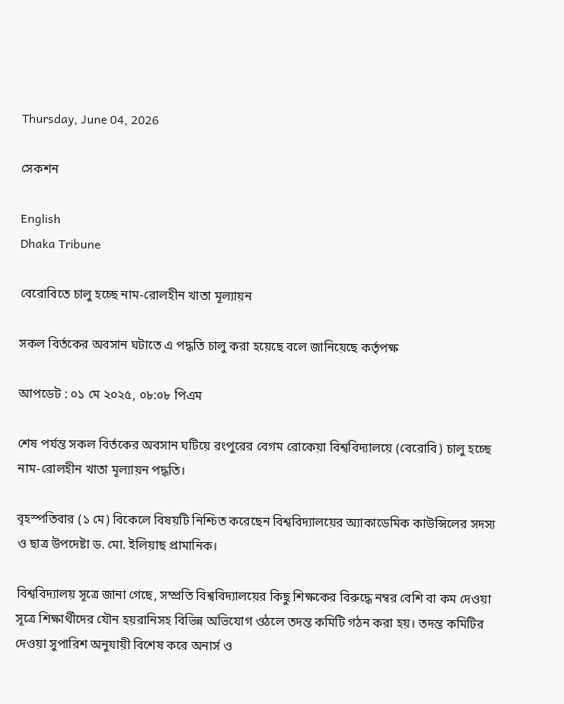Thursday, June 04, 2026

সেকশন

English
Dhaka Tribune

বেরোবিতে চালু হচ্ছে নাম-রোলহীন খাতা মূল্যায়ন

সকল বির্তকের অবসান ঘটাতে এ পদ্ধতি চালু করা হয়েছে বলে জানিয়েছে কর্তৃপক্ষ

আপডেট : ০১ মে ২০২৫, ০৮:০৮ পিএম

শেষ পর্যন্ত সকল বির্তকের অবসান ঘটিয়ে রংপুরের বেগম রোকেয়া বিশ্ববিদ্যালয়ে (বেরোবি) চালু হচ্ছে নাম-রোলহীন খাতা মূল্যায়ন পদ্ধতি।

বৃহস্পতিবার (১ মে) বিকেলে বিষয়টি নিশ্চিত করেছেন বিশ্ববিদ্যালয়ের অ্যাকাডেমিক কাউন্সিলের সদস্য ও ছাত্র উপদেষ্টা ড. মো. ইলিয়াছ প্রামানিক।

বিশ্ববিদ্যালয় সূত্রে জানা গেছে, সম্প্রতি বিশ্ববিদ্যালয়ের কিছু শিক্ষকের বিরুদ্ধে নম্বর বেশি বা কম দেওয়া সূত্রে শিক্ষার্থীদের যৌন হয়রানিসহ বিভিন্ন অভিযোগ ওঠলে তদন্ত কমিটি গঠন করা হয়। তদন্ত কমিটির দেওয়া সুপারিশ অনুযায়ী বিশেষ করে অনার্স ও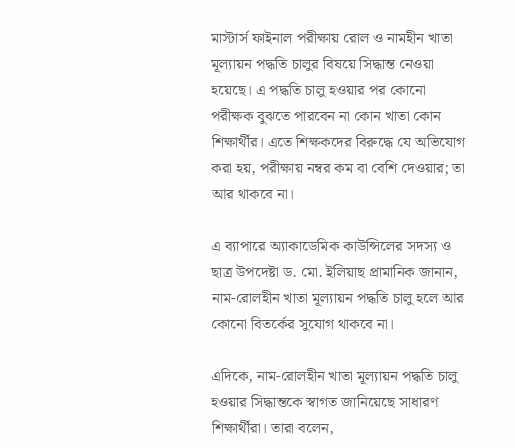মাস্টার্স ফাইনাল পরীক্ষায় রোল ও নামহীন খাতা মূল্যায়ন পদ্ধতি চালুর বিষয়ে সিদ্ধান্ত নেওয়া হয়েছে। এ পদ্ধতি চালু হওয়ার পর কোনো পরীক্ষক বুঝতে পারবেন না কোন খাতা কোন শিক্ষার্থীর। এতে শিক্ষকদের বিরুদ্ধে যে অভিযোগ করা হয়, পরীক্ষায় নম্বর কম বা বেশি দেওয়ার; তা আর থাকবে না।

এ ব্যাপারে অ্যাকাডেমিক কাউন্সিলের সদস্য ও ছাত্র উপদেষ্টা ড. মো. ইলিয়াছ প্রামানিক জানান,  নাম-রোলহীন খাতা মূল্যায়ন পদ্ধতি চালু হলে আর কোনো বিতর্কের সুযোগ থাকবে না।

এদিকে, নাম-রোলহীন খাতা মূল্যায়ন পদ্ধতি চালু হওয়ার সিদ্ধান্তকে স্বাগত জানিয়েছে সাধারণ শিক্ষার্থীরা। তারা বলেন,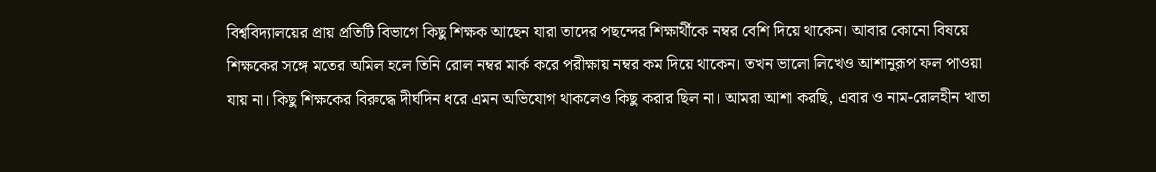বিশ্ববিদ্যালয়ের প্রায় প্রতিটি বিভাগে কিছু শিক্ষক আছেন যারা তাদের পছন্দের শিক্ষার্থীকে নম্বর বেশি দিয়ে থাকেন। আবার কোনো বিষয়ে শিক্ষকের সঙ্গে মতের অমিল হলে তিনি রোল নম্বর মার্ক করে পরীক্ষায় নম্বর কম দিয়ে থাকেন। তখন ভালো লিখেও আশানুরূপ ফল পাওয়া যায় না। কিছু শিক্ষকের বিরুদ্ধে দীর্ঘদিন ধরে এমন অভিযোগ থাকলেও কিছু করার ছিল না। আমরা আশা করছি, এবার ও নাম-রোলহীন খাতা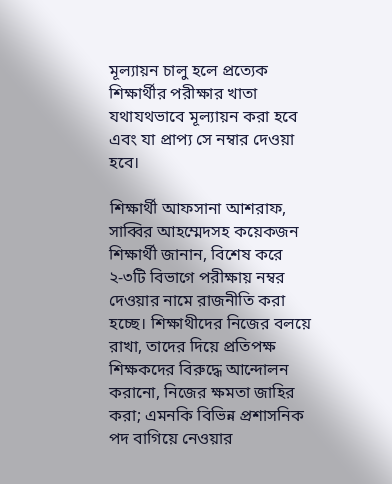মূল্যায়ন চালু হলে প্রত্যেক শিক্ষার্থীর পরীক্ষার খাতা যথাযথভাবে মূল্যায়ন করা হবে এবং যা প্রাপ্য সে নম্বার দেওয়া হবে।

শিক্ষার্থী আফসানা আশরাফ, সাব্বির আহম্মেদসহ কয়েকজন শিক্ষার্থী জানান, বিশেষ করে ২-৩টি বিভাগে পরীক্ষায় নম্বর দেওয়ার নামে রাজনীতি করা হচ্ছে। শিক্ষাথীদের নিজের বলয়ে রাখা, তাদের দিয়ে প্রতিপক্ষ শিক্ষকদের বিরুদ্ধে আন্দোলন করানো, নিজের ক্ষমতা জাহির করা; এমনকি বিভিন্ন প্রশাসনিক পদ বাগিয়ে নেওয়ার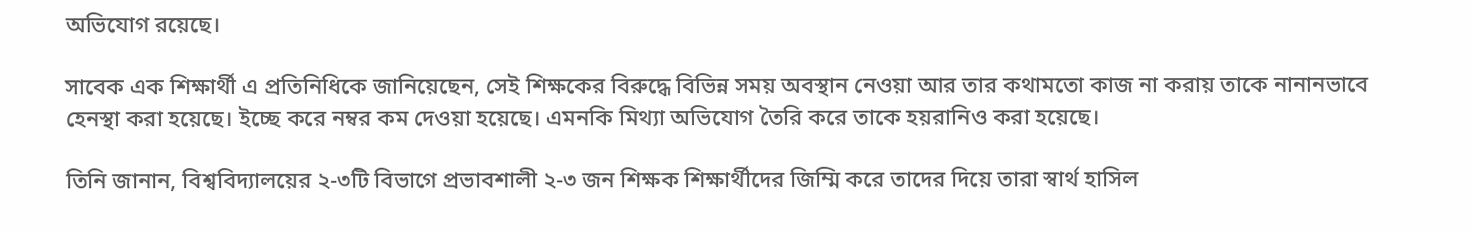অভিযোগ রয়েছে।

সাবেক এক শিক্ষার্থী এ প্রতিনিধিকে জানিয়েছেন, সেই শিক্ষকের বিরুদ্ধে বিভিন্ন সময় অবস্থান নেওয়া আর তার কথামতো কাজ না করায় তাকে নানানভাবে হেনস্থা করা হয়েছে। ইচ্ছে করে নম্বর কম দেওয়া হয়েছে। এমনকি মিথ্যা অভিযোগ তৈরি করে তাকে হয়রানিও করা হয়েছে।

তিনি জানান, বিশ্ববিদ্যালয়ের ২-৩টি বিভাগে প্রভাবশালী ২-৩ জন শিক্ষক শিক্ষার্থীদের জিম্মি করে তাদের দিয়ে তারা স্বার্থ হাসিল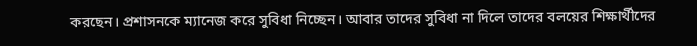করছেন। প্রশাসনকে ম্যানেজ করে সুবিধা নিচ্ছেন। আবার তাদের সুবিধা না দিলে তাদের বলয়ের শিক্ষার্থীদের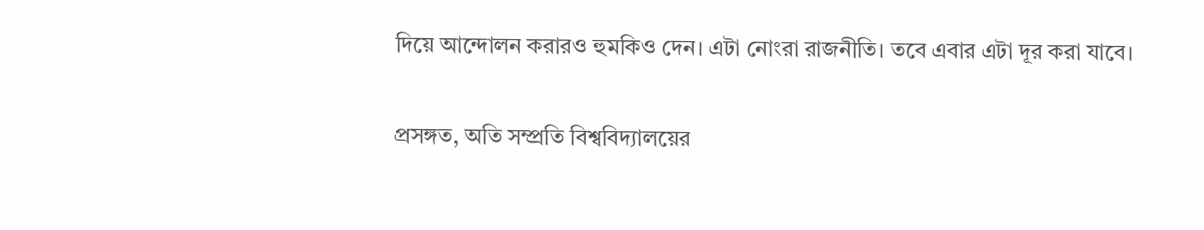দিয়ে আন্দোলন করারও হুমকিও দেন। এটা নোংরা রাজনীতি। তবে এবার এটা দূর করা যাবে।

প্রসঙ্গত, অতি সম্প্রতি বিশ্ববিদ্যালয়ের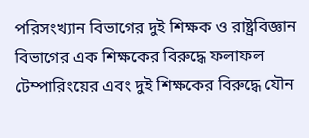পরিসংখ্যান বিভাগের দুই শিক্ষক ও রাষ্ট্রবিজ্ঞান বিভাগের এক শিক্ষকের বিরুদ্ধে ফলাফল টেম্পারিংয়ের এবং দুই শিক্ষকের বিরুদ্ধে যৌন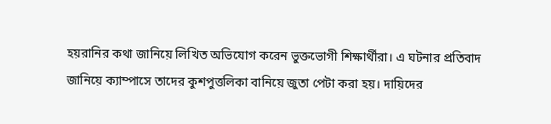হয়রানির কথা জানিয়ে লিখিত অভিযোগ করেন ভুক্তভোগী শিক্ষার্থীরা। এ ঘটনার প্রতিবাদ জানিয়ে ক্যাম্পাসে তাদের কুশপুত্তলিকা বানিয়ে জুতা পেটা করা হয়। দায়িদের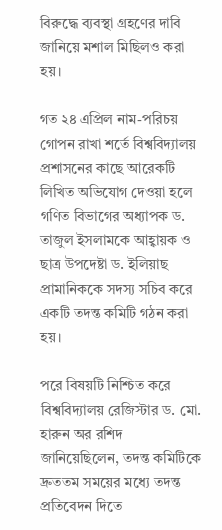বিরুদ্ধে ব্যবস্থা গ্রহণের দাবি জানিয়ে মশাল মিছিলও করা হয়।

গত ২৪ এপ্রিল নাম-পরিচয় গোপন রাখা শর্তে বিশ্ববিদ্যালয় প্রশাসনের কাছে আরেকটি লিখিত অভিযোগ দেওয়া হলে গণিত বিভাগের অধ্যাপক ড. তাজুল ইসলামকে আহ্বায়ক ও ছাত্র উপদেষ্টা ড. ইলিয়াছ প্রামানিককে সদস্য সচিব করে একটি তদন্ত কমিটি গঠন করা হয়।

পরে বিষয়টি নিশ্চিত করে বিশ্ববিদ্যালয় রেজিস্টার ড. মো. হারুন অর রশিদ জানিয়েছিলেন, তদন্ত কমিটিকে দ্রুততম সময়ের মধ্যে তদন্ত প্রতিবেদন দিতে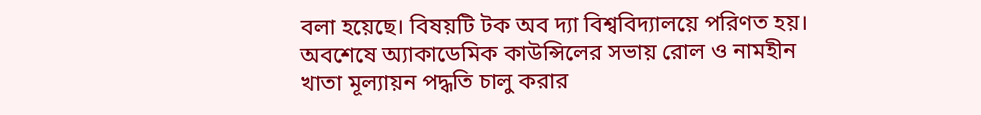বলা হয়েছে। বিষয়টি টক অব দ্যা বিশ্ববিদ্যালয়ে পরিণত হয়। অবশেষে অ্যাকাডেমিক কাউন্সিলের সভায় রোল ও নামহীন খাতা মূল্যায়ন পদ্ধতি চালু করার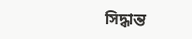সিদ্ধান্ত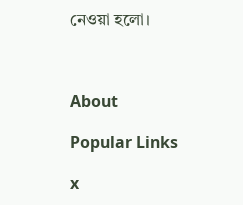নেওয়া হলো।



About

Popular Links

x